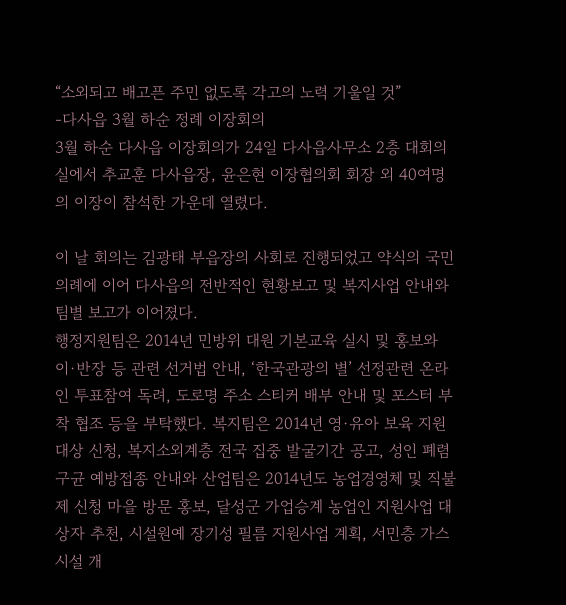“소외되고 배고픈 주민 없도록 각고의 노력 기울일 것”
-다사읍 3월 하순 정례 이장회의
3월 하순 다사읍 이장회의가 24일 다사읍사무소 2층 대회의실에서 추교훈 다사읍장, 윤은현 이장협의회 회장 외 40여명의 이장이 참석한 가운데 열렸다.

이 날 회의는 김광태 부읍장의 사회로 진행되었고 약식의 국민의례에 이어 다사읍의 전반적인 현황보고 및 복지사업 안내와 팀별 보고가 이어졌다.
행정지원팀은 2014년 민방위 대원 기본교육 실시 및 홍보와 이·반장 등 관련 선거법 안내, ‘한국관광의 별’ 선정관련 온라인 투표참여 독려, 도로명 주소 스티커 배부 안내 및 포스터 부착 협조 등을 부탁했다. 복지팀은 2014년 영·유아 보육 지원대상 신청, 복지소외계층 전국 집중 발굴기간 공고, 성인 폐렴구균 예방접종 안내와 산업팀은 2014년도 농업경영체 및 직불제 신청 마을 방문 홍보, 달성군 가업승계 농업인 지원사업 대상자 추천, 시설원예 장기성 필름 지원사업 계획, 서민층 가스시설 개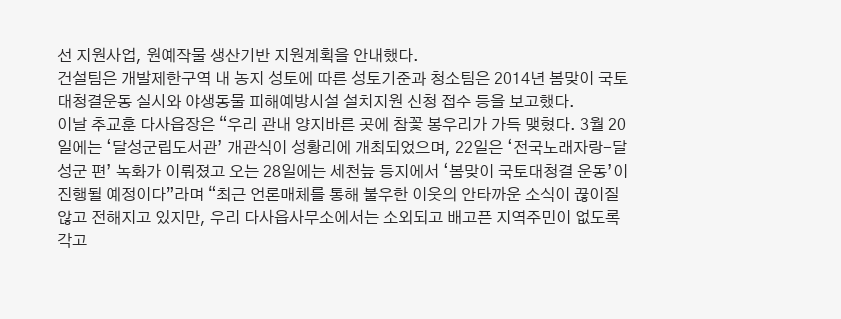선 지원사업, 원예작물 생산기반 지원계획을 안내했다.
건설팀은 개발제한구역 내 농지 성토에 따른 성토기준과 청소팀은 2014년 봄맞이 국토대청결운동 실시와 야생동물 피해예방시설 설치지원 신청 접수 등을 보고했다.
이날 추교훈 다사읍장은 “우리 관내 양지바른 곳에 참꽃 봉우리가 가득 맺혔다. 3월 20일에는 ‘달성군립도서관’ 개관식이 성황리에 개최되었으며, 22일은 ‘전국노래자랑-달성군 편’ 녹화가 이뤄졌고 오는 28일에는 세천늪 등지에서 ‘봄맞이 국토대청결 운동’이 진행될 예정이다”라며 “최근 언론매체를 통해 불우한 이웃의 안타까운 소식이 끊이질 않고 전해지고 있지만, 우리 다사읍사무소에서는 소외되고 배고픈 지역주민이 없도록 각고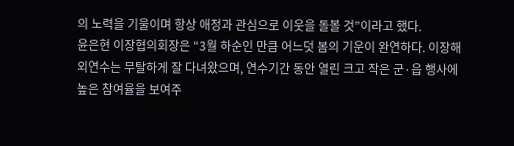의 노력을 기울이며 항상 애정과 관심으로 이웃을 돌볼 것”이라고 했다.
윤은현 이장협의회장은 “3월 하순인 만큼 어느덧 봄의 기운이 완연하다. 이장해외연수는 무탈하게 잘 다녀왔으며, 연수기간 동안 열린 크고 작은 군·읍 행사에 높은 참여율을 보여주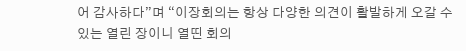어 감사하다”며 “이장회의는 항상 다양한 의견이 활발하게 오갈 수 있는 열린 장이니 열띤 회의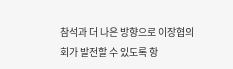참석과 더 나은 방향으로 이장협의회가 발전할 수 있도록 항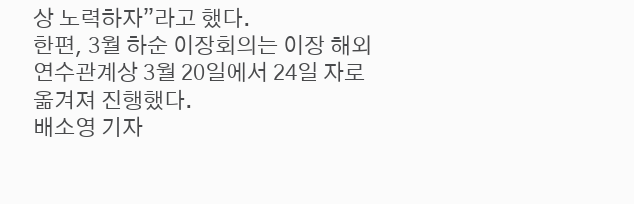상 노력하자”라고 했다.
한편, 3월 하순 이장회의는 이장 해외연수관계상 3월 20일에서 24일 자로 옮겨져 진행했다.
배소영 기자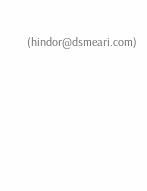(hindor@dsmeari.com)